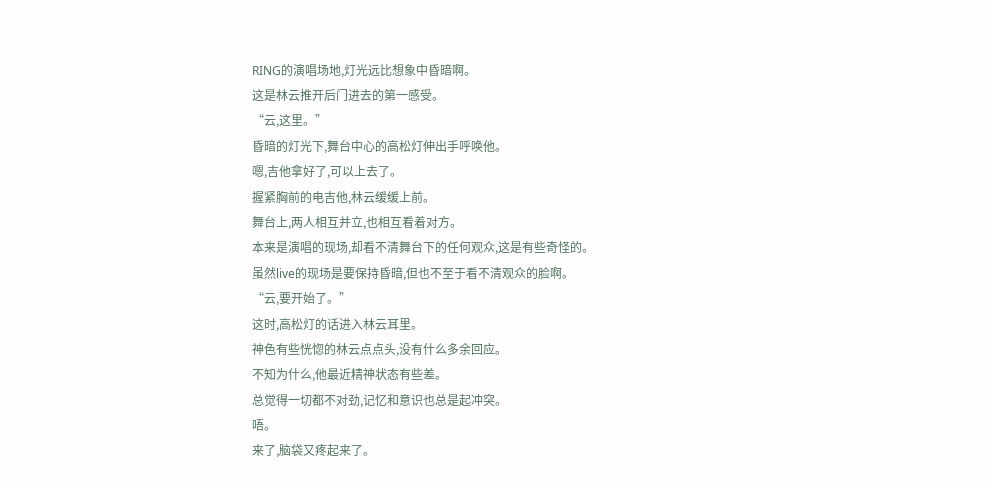RING的演唱场地,灯光远比想象中昏暗啊。
这是林云推开后门进去的第一感受。
“云,这里。”
昏暗的灯光下,舞台中心的高松灯伸出手呼唤他。
嗯,吉他拿好了,可以上去了。
握紧胸前的电吉他,林云缓缓上前。
舞台上,两人相互并立,也相互看着对方。
本来是演唱的现场,却看不清舞台下的任何观众,这是有些奇怪的。
虽然live的现场是要保持昏暗,但也不至于看不清观众的脸啊。
“云,要开始了。”
这时,高松灯的话进入林云耳里。
神色有些恍惚的林云点点头,没有什么多余回应。
不知为什么,他最近精神状态有些差。
总觉得一切都不对劲,记忆和意识也总是起冲突。
唔。
来了,脑袋又疼起来了。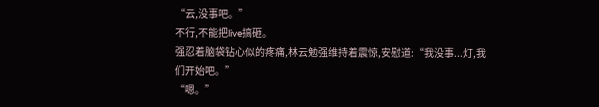“云,没事吧。”
不行,不能把live搞砸。
强忍着脑袋钻心似的疼痛,林云勉强维持着震惊,安慰道:“我没事...灯,我们开始吧。”
“嗯。”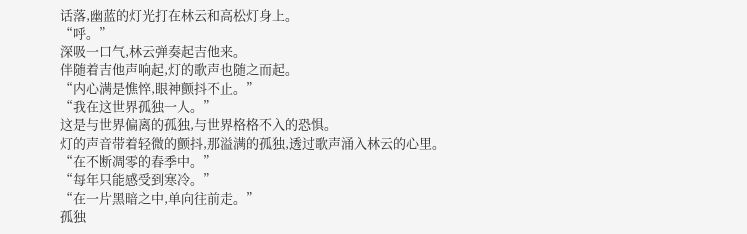话落,幽蓝的灯光打在林云和高松灯身上。
“呼。”
深吸一口气,林云弹奏起吉他来。
伴随着吉他声响起,灯的歌声也随之而起。
“内心满是憔悴,眼神颤抖不止。”
“我在这世界孤独一人。”
这是与世界偏离的孤独,与世界格格不入的恐惧。
灯的声音带着轻微的颤抖,那溢满的孤独,透过歌声涌入林云的心里。
“在不断凋零的春季中。”
“每年只能感受到寒冷。”
“在一片黑暗之中,单向往前走。”
孤独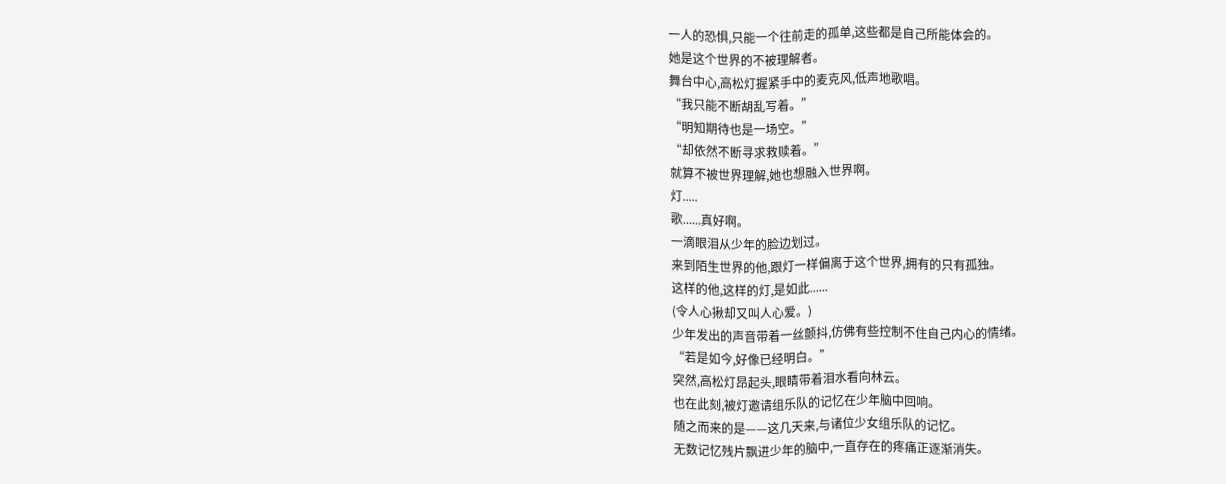一人的恐惧,只能一个往前走的孤单,这些都是自己所能体会的。
她是这个世界的不被理解者。
舞台中心,高松灯握紧手中的麦克风,低声地歌唱。
“我只能不断胡乱写着。”
“明知期待也是一场空。”
“却依然不断寻求救赎着。”
就算不被世界理解,她也想融入世界啊。
灯.....
歌......真好啊。
一滴眼泪从少年的脸边划过。
来到陌生世界的他,跟灯一样偏离于这个世界,拥有的只有孤独。
这样的他,这样的灯,是如此......
(令人心揪却又叫人心爱。)
少年发出的声音带着一丝颤抖,仿佛有些控制不住自己内心的情绪。
“若是如今,好像已经明白。”
突然,高松灯昂起头,眼睛带着泪水看向林云。
也在此刻,被灯邀请组乐队的记忆在少年脑中回响。
随之而来的是——这几天来,与诸位少女组乐队的记忆。
无数记忆残片飘进少年的脑中,一直存在的疼痛正逐渐消失。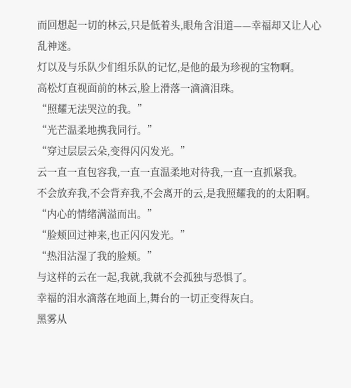而回想起一切的林云,只是低着头,眼角含泪道——幸福却又让人心乱神迷。
灯以及与乐队少们组乐队的记忆,是他的最为珍视的宝物啊。
高松灯直视面前的林云,脸上滑落一滴滴泪珠。
“照耀无法哭泣的我。”
“光芒温柔地携我同行。”
“穿过层层云朵,变得闪闪发光。”
云一直一直包容我,一直一直温柔地对待我,一直一直抓紧我。
不会放弃我,不会背弃我,不会离开的云,是我照耀我的的太阳啊。
“内心的情绪满溢而出。”
“脸颊回过神来,也正闪闪发光。”
“热泪沾湿了我的脸颊。”
与这样的云在一起,我就,我就不会孤独与恐惧了。
幸福的泪水滴落在地面上,舞台的一切正变得灰白。
黑雾从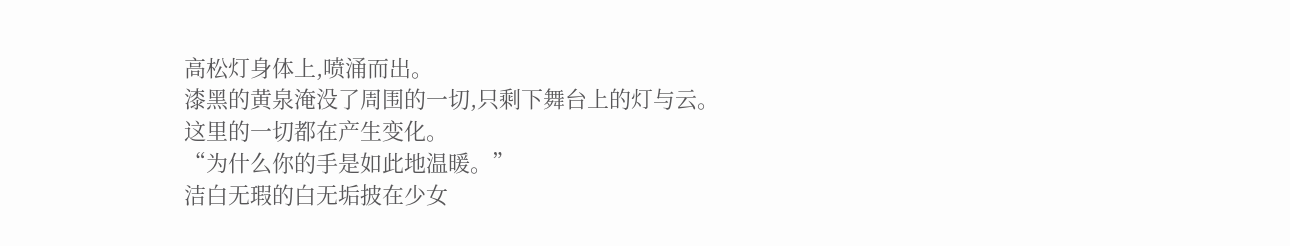高松灯身体上,喷涌而出。
漆黑的黄泉淹没了周围的一切,只剩下舞台上的灯与云。
这里的一切都在产生变化。
“为什么你的手是如此地温暖。”
洁白无瑕的白无垢披在少女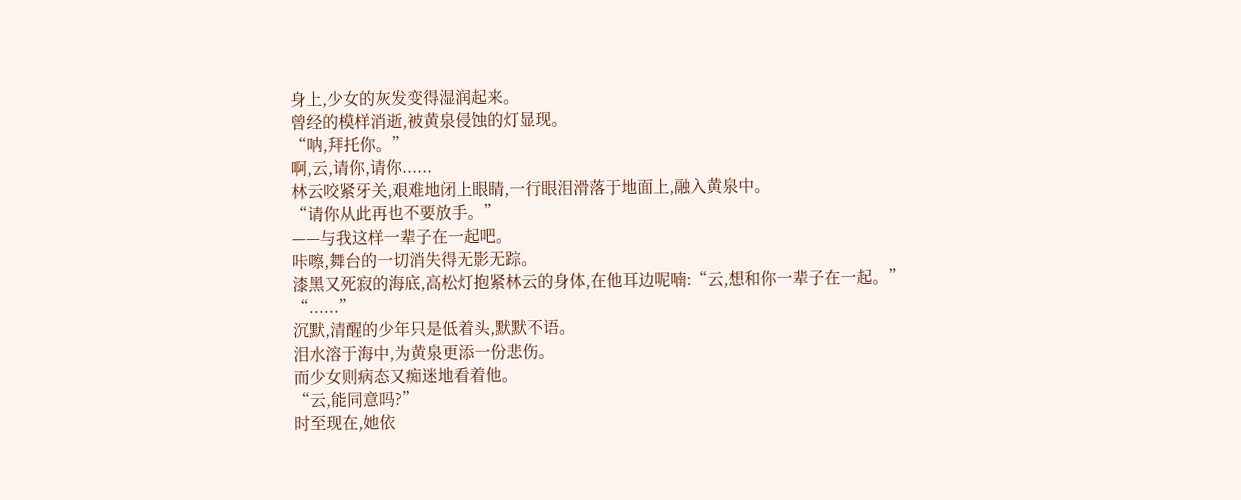身上,少女的灰发变得湿润起来。
曾经的模样消逝,被黄泉侵蚀的灯显现。
“呐,拜托你。”
啊,云,请你,请你......
林云咬紧牙关,艰难地闭上眼睛,一行眼泪滑落于地面上,融入黄泉中。
“请你从此再也不要放手。”
——与我这样一辈子在一起吧。
咔嚓,舞台的一切消失得无影无踪。
漆黑又死寂的海底,高松灯抱紧林云的身体,在他耳边呢喃:“云,想和你一辈子在一起。”
“......”
沉默,清醒的少年只是低着头,默默不语。
泪水溶于海中,为黄泉更添一份悲伤。
而少女则病态又痴迷地看着他。
“云,能同意吗?”
时至现在,她依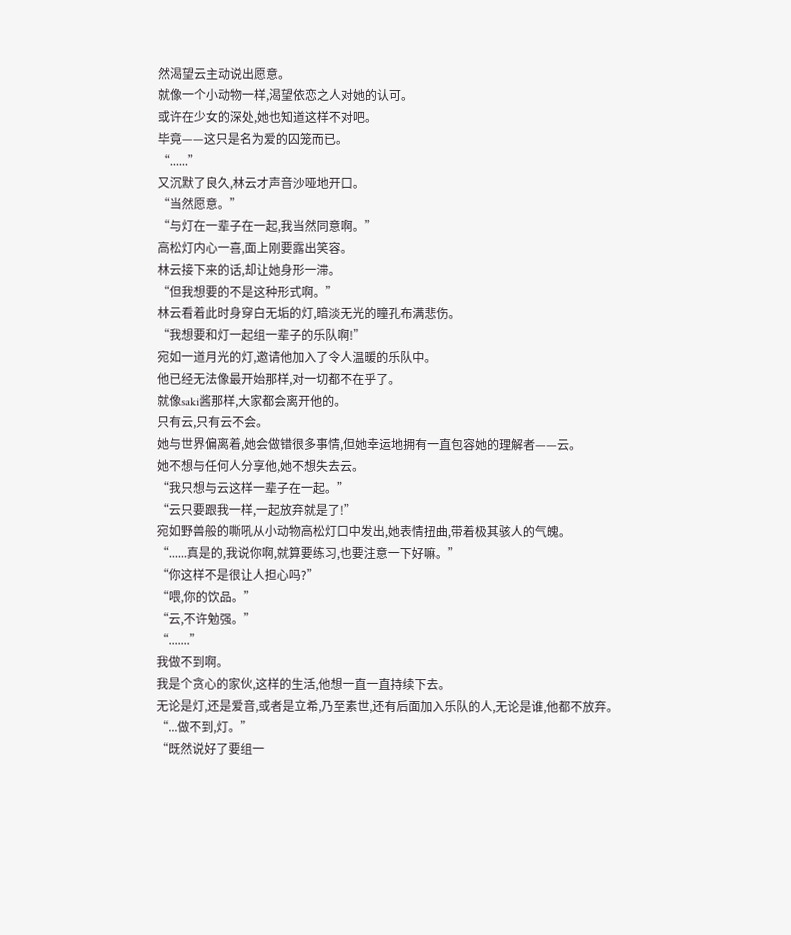然渴望云主动说出愿意。
就像一个小动物一样,渴望依恋之人对她的认可。
或许在少女的深处,她也知道这样不对吧。
毕竟——这只是名为爱的囚笼而已。
“......”
又沉默了良久,林云才声音沙哑地开口。
“当然愿意。”
“与灯在一辈子在一起,我当然同意啊。”
高松灯内心一喜,面上刚要露出笑容。
林云接下来的话,却让她身形一滞。
“但我想要的不是这种形式啊。”
林云看着此时身穿白无垢的灯,暗淡无光的瞳孔布满悲伤。
“我想要和灯一起组一辈子的乐队啊!”
宛如一道月光的灯,邀请他加入了令人温暖的乐队中。
他已经无法像最开始那样,对一切都不在乎了。
就像saki酱那样,大家都会离开他的。
只有云,只有云不会。
她与世界偏离着,她会做错很多事情,但她幸运地拥有一直包容她的理解者——云。
她不想与任何人分享他,她不想失去云。
“我只想与云这样一辈子在一起。”
“云只要跟我一样,一起放弃就是了!”
宛如野兽般的嘶吼从小动物高松灯口中发出,她表情扭曲,带着极其骇人的气魄。
“......真是的,我说你啊,就算要练习,也要注意一下好嘛。”
“你这样不是很让人担心吗?”
“喂,你的饮品。”
“云,不许勉强。”
“.......”
我做不到啊。
我是个贪心的家伙,这样的生活,他想一直一直持续下去。
无论是灯,还是爱音,或者是立希,乃至素世,还有后面加入乐队的人,无论是谁,他都不放弃。
“...做不到,灯。”
“既然说好了要组一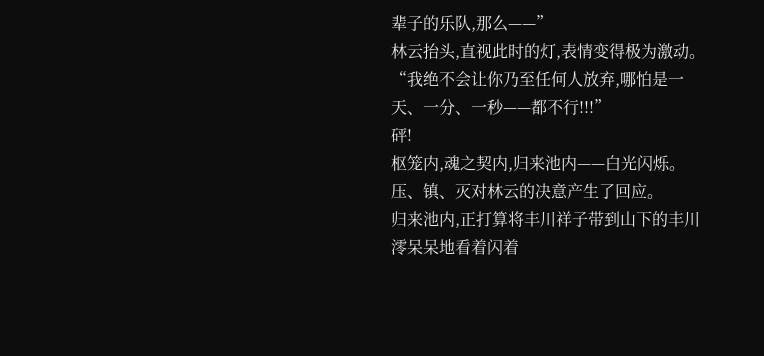辈子的乐队,那么——”
林云抬头,直视此时的灯,表情变得极为激动。
“我绝不会让你乃至任何人放弃,哪怕是一天、一分、一秒——都不行!!!”
砰!
枢笼内,魂之契内,归来池内——白光闪烁。
压、镇、灭对林云的决意产生了回应。
归来池内,正打算将丰川祥子带到山下的丰川澪呆呆地看着闪着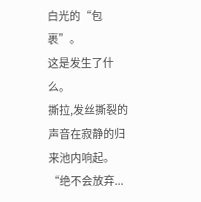白光的“包裹”。
这是发生了什么。
撕拉,发丝撕裂的声音在寂静的归来池内响起。
“绝不会放弃...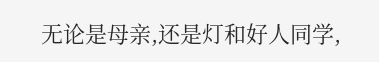无论是母亲,还是灯和好人同学,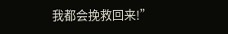我都会挽救回来!”